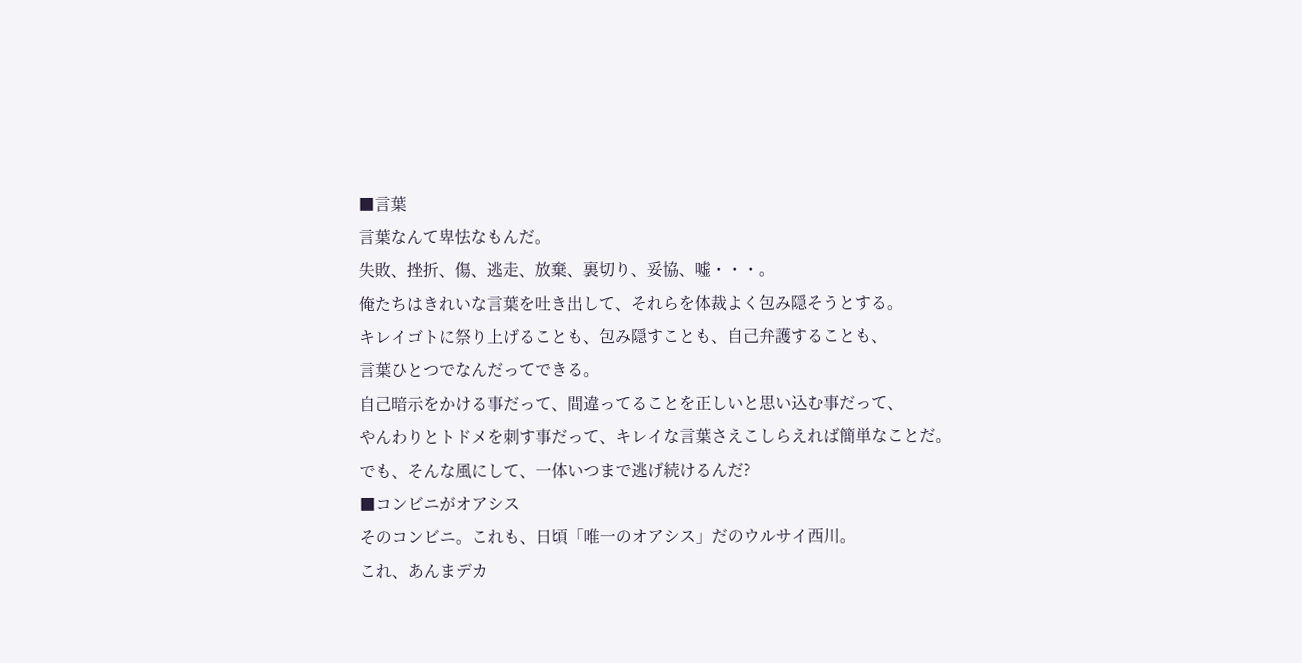■言葉
言葉なんて卑怯なもんだ。
失敗、挫折、傷、逃走、放棄、裏切り、妥協、嘘・・・。
俺たちはきれいな言葉を吐き出して、それらを体裁よく包み隠そうとする。
キレイゴトに祭り上げることも、包み隠すことも、自己弁護することも、
言葉ひとつでなんだってできる。
自己暗示をかける事だって、間違ってることを正しいと思い込む事だって、
やんわりとトドメを刺す事だって、キレイな言葉さえこしらえれば簡単なことだ。
でも、そんな風にして、一体いつまで逃げ続けるんだ?
■コンビニがオアシス
そのコンビニ。これも、日頃「唯一のオアシス」だのウルサイ西川。
これ、あんまデカ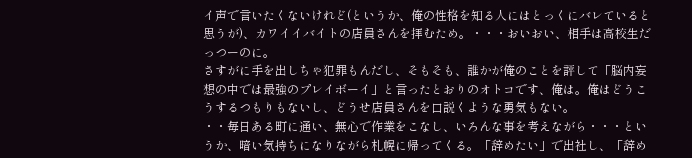イ声で言いたくないけれど(というか、俺の性格を知る人にはとっくにバレていると思うが)、カワイイバイトの店員さんを拝むため。・・・おいおい、相手は高校生だっつーのに。
さすがに手を出しちゃ犯罪もんだし、そもそも、誰かが俺のことを評して「脳内妄想の中では最強のプレイボーイ」と言ったとおりのオトコです、俺は。俺はどうこうするつもりもないし、どうせ店員さんを口説くような勇気もない。
・・毎日ある町に通い、無心で作業をこなし、いろんな事を考えながら・・・というか、暗い気持ちになりながら札幌に帰ってくる。「辞めたい」で出社し、「辞め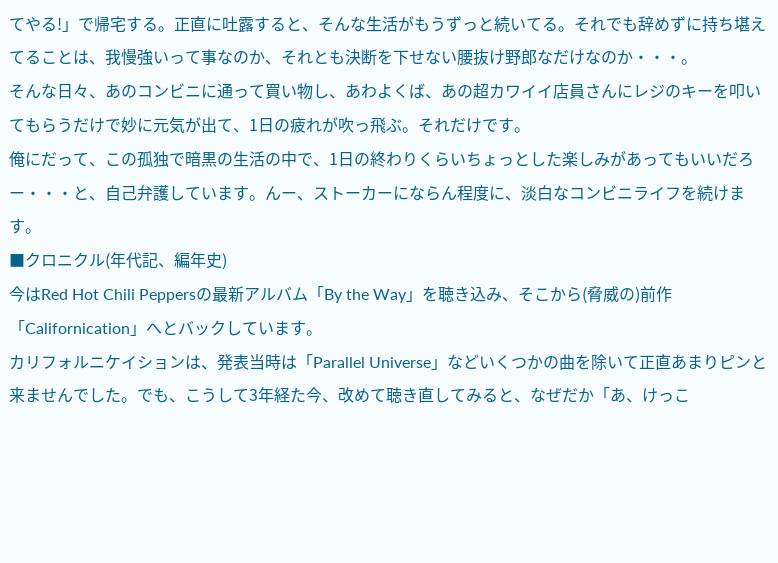てやる!」で帰宅する。正直に吐露すると、そんな生活がもうずっと続いてる。それでも辞めずに持ち堪えてることは、我慢強いって事なのか、それとも決断を下せない腰抜け野郎なだけなのか・・・。
そんな日々、あのコンビニに通って買い物し、あわよくば、あの超カワイイ店員さんにレジのキーを叩いてもらうだけで妙に元気が出て、1日の疲れが吹っ飛ぶ。それだけです。
俺にだって、この孤独で暗黒の生活の中で、1日の終わりくらいちょっとした楽しみがあってもいいだろー・・・と、自己弁護しています。んー、ストーカーにならん程度に、淡白なコンビニライフを続けます。
■クロニクル(年代記、編年史)
今はRed Hot Chili Peppersの最新アルバム「By the Way」を聴き込み、そこから(脅威の)前作「Californication」へとバックしています。
カリフォルニケイションは、発表当時は「Parallel Universe」などいくつかの曲を除いて正直あまりピンと来ませんでした。でも、こうして3年経た今、改めて聴き直してみると、なぜだか「あ、けっこ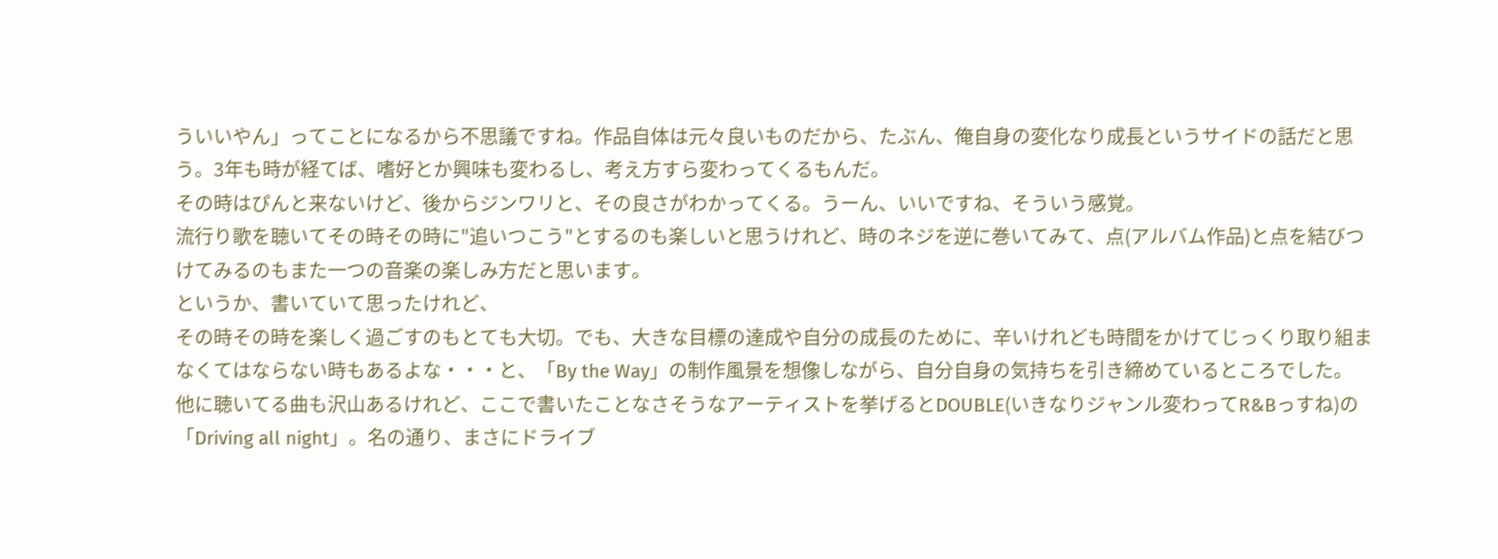ういいやん」ってことになるから不思議ですね。作品自体は元々良いものだから、たぶん、俺自身の変化なり成長というサイドの話だと思う。3年も時が経てば、嗜好とか興味も変わるし、考え方すら変わってくるもんだ。
その時はぴんと来ないけど、後からジンワリと、その良さがわかってくる。うーん、いいですね、そういう感覚。
流行り歌を聴いてその時その時に"追いつこう"とするのも楽しいと思うけれど、時のネジを逆に巻いてみて、点(アルバム作品)と点を結びつけてみるのもまた一つの音楽の楽しみ方だと思います。
というか、書いていて思ったけれど、
その時その時を楽しく過ごすのもとても大切。でも、大きな目標の達成や自分の成長のために、辛いけれども時間をかけてじっくり取り組まなくてはならない時もあるよな・・・と、「By the Way」の制作風景を想像しながら、自分自身の気持ちを引き締めているところでした。
他に聴いてる曲も沢山あるけれど、ここで書いたことなさそうなアーティストを挙げるとDOUBLE(いきなりジャンル変わってR&Bっすね)の「Driving all night」。名の通り、まさにドライブ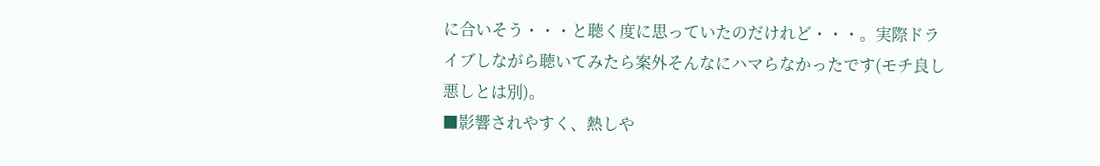に合いそう・・・と聴く度に思っていたのだけれど・・・。実際ドライブしながら聴いてみたら案外そんなにハマらなかったです(モチ良し悪しとは別)。
■影響されやすく、熱しや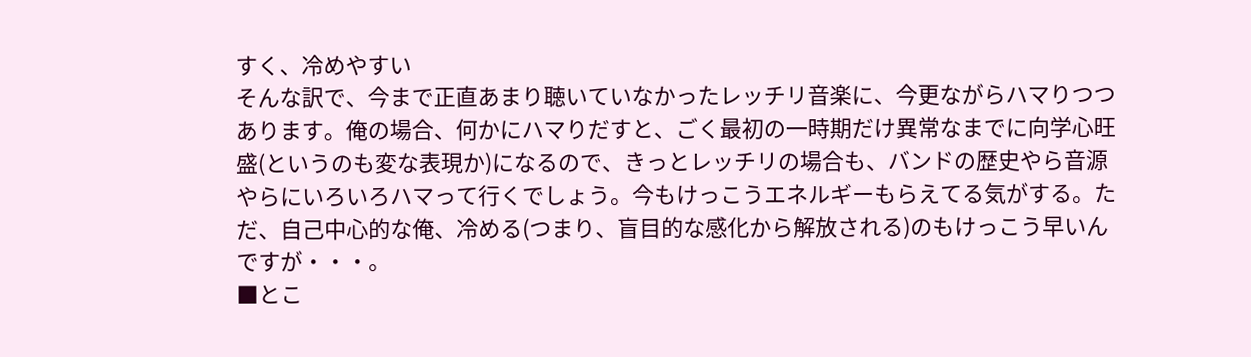すく、冷めやすい
そんな訳で、今まで正直あまり聴いていなかったレッチリ音楽に、今更ながらハマりつつあります。俺の場合、何かにハマりだすと、ごく最初の一時期だけ異常なまでに向学心旺盛(というのも変な表現か)になるので、きっとレッチリの場合も、バンドの歴史やら音源やらにいろいろハマって行くでしょう。今もけっこうエネルギーもらえてる気がする。ただ、自己中心的な俺、冷める(つまり、盲目的な感化から解放される)のもけっこう早いんですが・・・。
■とこ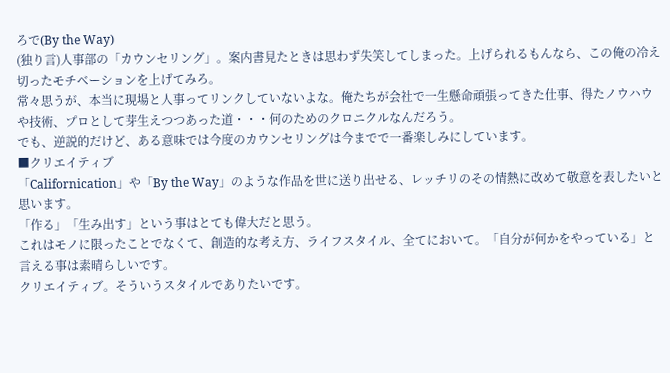ろで(By the Way)
(独り言)人事部の「カウンセリング」。案内書見たときは思わず失笑してしまった。上げられるもんなら、この俺の冷え切ったモチベーションを上げてみろ。
常々思うが、本当に現場と人事ってリンクしていないよな。俺たちが会社で一生懸命頑張ってきた仕事、得たノウハウや技術、プロとして芽生えつつあった道・・・何のためのクロニクルなんだろう。
でも、逆説的だけど、ある意味では今度のカウンセリングは今までで一番楽しみにしています。
■クリエイティブ
「Californication」や「By the Way」のような作品を世に送り出せる、レッチリのその情熱に改めて敬意を表したいと思います。
「作る」「生み出す」という事はとても偉大だと思う。
これはモノに限ったことでなくて、創造的な考え方、ライフスタイル、全てにおいて。「自分が何かをやっている」と言える事は素晴らしいです。
クリエイティブ。そういうスタイルでありたいです。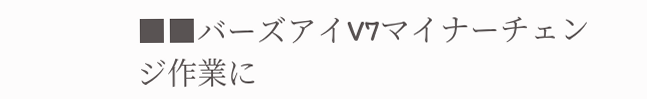■■バーズアイV7マイナーチェンジ作業に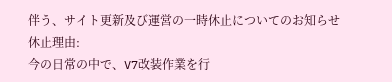伴う、サイト更新及び運営の一時休止についてのお知らせ
休止理由:
今の日常の中で、V7改装作業を行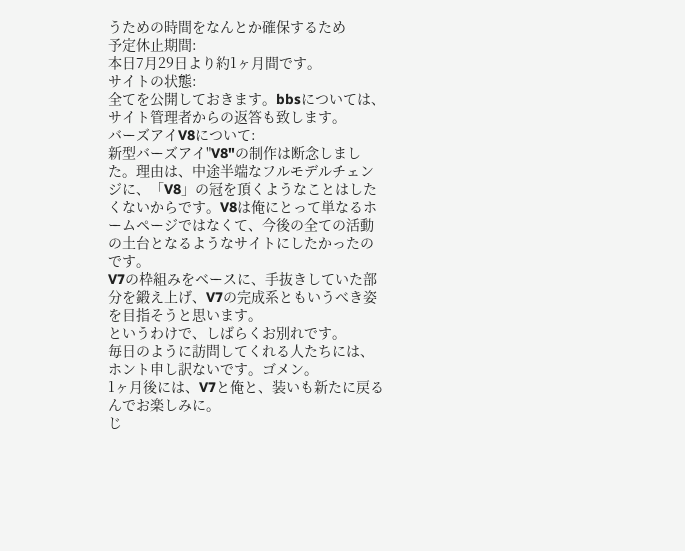うための時間をなんとか確保するため
予定休止期間:
本日7月29日より約1ヶ月間です。
サイトの状態:
全てを公開しておきます。bbsについては、サイト管理者からの返答も致します。
バーズアイV8について:
新型バーズアイ"V8"の制作は断念しました。理由は、中途半端なフルモデルチェンジに、「V8」の冠を頂くようなことはしたくないからです。V8は俺にとって単なるホームページではなくて、今後の全ての活動の土台となるようなサイトにしたかったのです。
V7の枠組みをベースに、手抜きしていた部分を鍛え上げ、V7の完成系ともいうべき姿を目指そうと思います。
というわけで、しばらくお別れです。
毎日のように訪問してくれる人たちには、ホント申し訳ないです。ゴメン。
1ヶ月後には、V7と俺と、装いも新たに戻るんでお楽しみに。
じ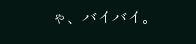ゃ、バイバイ。